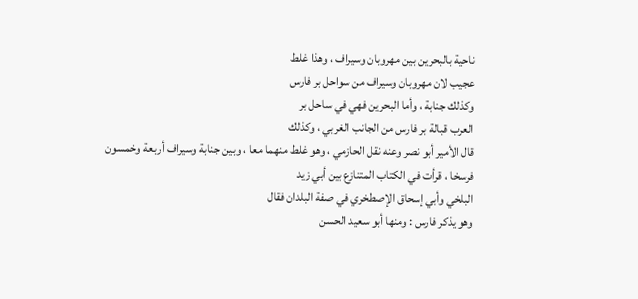ناحية بالبحرين بين مهروبان وسيراف ، وهذا غلط
عجيب لان مهروبان وسيراف من سواحل بر فارس
وكذلك جنابة ، وأما البحرين فهي في ساحل بر
العرب قبالة بر فارس من الجانب الغربي ، وكذلك
قال الأمير أبو نصر وعنه نقل الحازمي ، وهو غلط منهما معا ، وبين جنابة وسيراف أربعة وخمسون
فرسخا ، قرأت في الكتاب المتنازع بين أبي زيد
البلخي وأبي إسحاق الإصطخري في صفة البلدان فقال
وهو يذكر فارس : ومنها أبو سعيد الحسن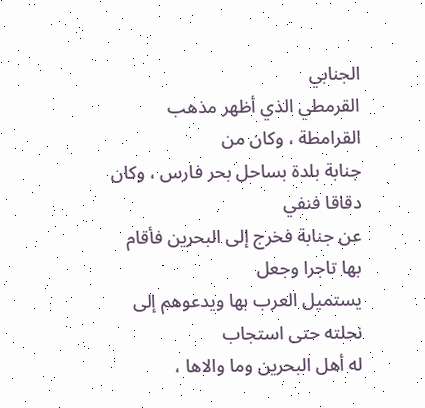الجنابي
القرمطي الذي أظهر مذهب القرامطة ، وكان من
جنابة بلدة بساحل بحر فارس ، وكان دقاقا فنفي
عن جنابة فخرج إلى البحرين فأقام بها تاجرا وجعل
يستميل العرب بها ويدعوهم إلى نحلته حتى استجاب
له أهل البحرين وما والاها ،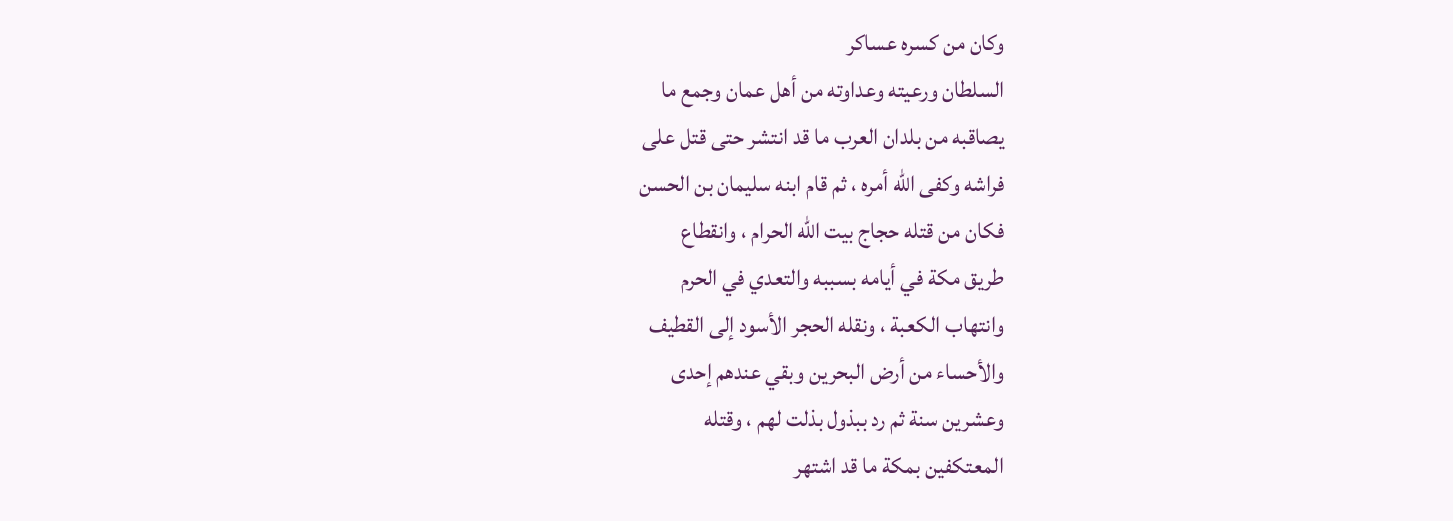وكان من كسره عساكر
السلطان ورعيته وعداوته من أهل عمان وجمع ما
يصاقبه من بلدان العرب ما قد انتشر حتى قتل على
فراشه وكفى الله أمره ، ثم قام ابنه سليمان بن الحسن
فكان من قتله حجاج بيت الله الحرام ، وانقطاع
طريق مكة في أيامه بسببه والتعدي في الحرم
وانتهاب الكعبة ، ونقله الحجر الأسود إلى القطيف
والأحساء من أرض البحرين وبقي عندهم إحدى
وعشرين سنة ثم رد ببذول بذلت لهم ، وقتله
المعتكفين بمكة ما قد اشتهر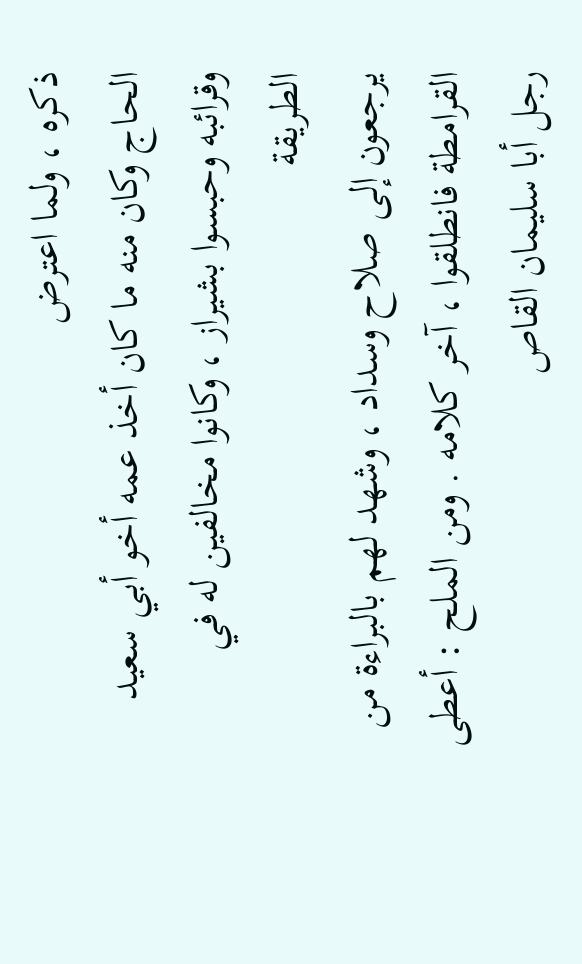ذكره ، ولما اعترض
الحاج وكان منه ما كان أخذ عمه أخو أبي سعيد
وقرائبه وحبسوا بشيراز ، وكانوا مخالفين له في الطريقة
يرجعون إلى صلاح وسداد ، وشهد لهم بالبراءة من
القرامطة فانطلقوا ، آخر كلامه . ومن الملح : أعطى
رجل أبا سليمان القاص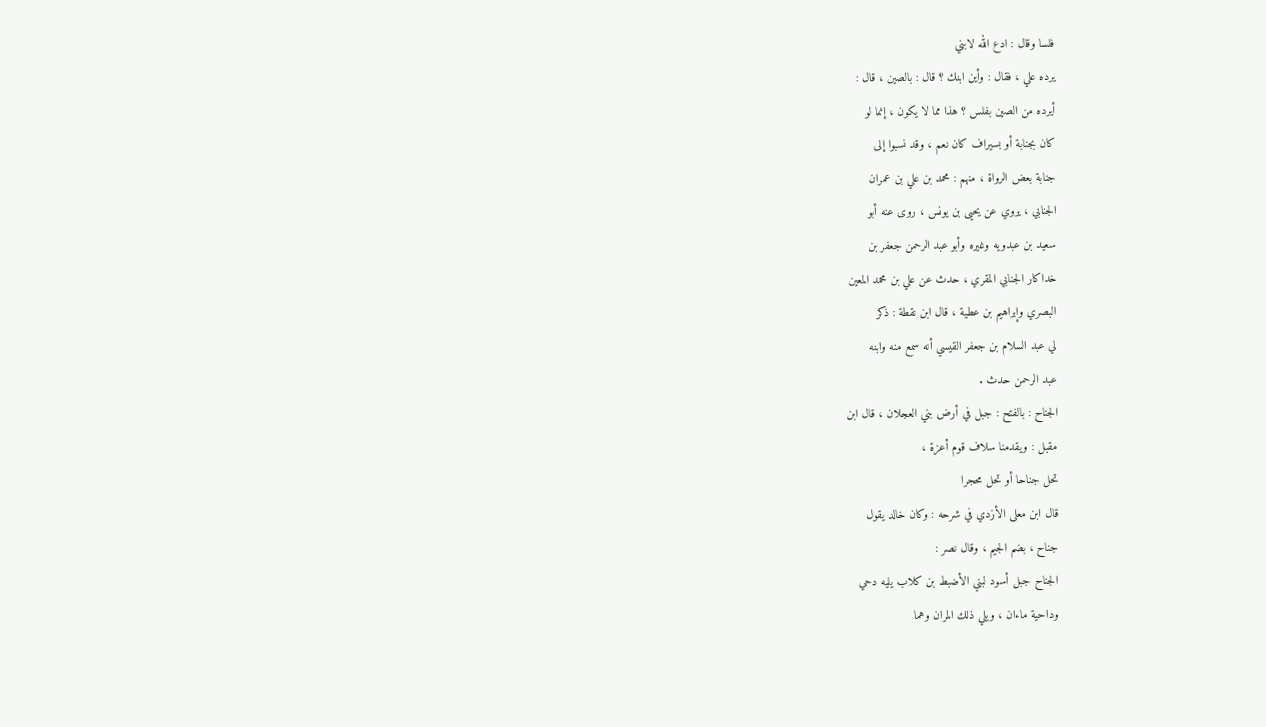فلسا وقال : ادع الله لابني
يرده علي ، فقال : وأين ابنك ؟ قال : بالصين ، قال :
أيرده من الصين بفلس ؟ هذا مما لا يكون ، إنما لو
كان بجنابة أو بسيراف كان نعم ، وقد نسبوا إلى
جنابة بعض الرواة ، منهم : محمد بن علي بن عمران
الجنابي ، يروي عن يحيى بن يونس ، روى عنه أبو
سعيد بن عبدويه وغيره وأبو عبد الرحمن جعفر بن
خداكار الجنابي المقري ، حدث عن علي بن محمد المعين
البصري وإبراهيم بن عطية ، قال ابن نقطة : ذكر
لي عبد السلام بن جعفر القيسي أنه سمع منه وابنه
عبد الرحمن حدث .
الجناح : بالفتح : جبل في أرض بني العجلان ، قال ابن
مقبل : ويقدمنا سلاف قوم أعزة ،
تحل جناحا أو تحل محجرا
قال ابن معلى الأزدي في شرحه : وكان خالد يقول
جناح ، بضم الجيم ، وقال نصر :
الجناح جبل أسود لبني الأضبط بن كلاب يليه دحي
وداحية ماءان ، ويلي ذلك المران وهما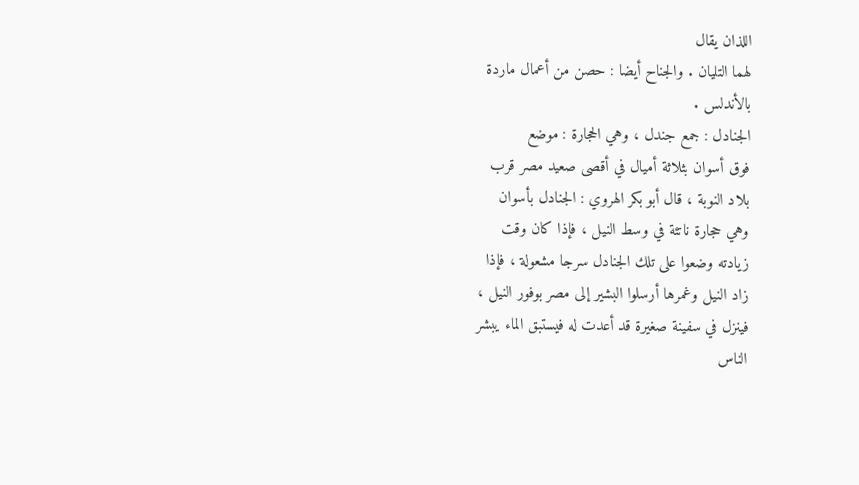اللذان يقال
لهما التليان . والجناح أيضا : حصن من أعمال ماردة
بالأندلس .
الجنادل : جمع جندل ، وهي الحجارة : موضع
فوق أسوان بثلاثة أميال في أقصى صعيد مصر قرب
بلاد النوبة ، قال أبو بكر الهروي : الجنادل بأسوان
وهي حجارة ناتئة في وسط النيل ، فإذا كان وقت
زيادته وضعوا على تلك الجنادل سرجا مشعولة ، فإذا
زاد النيل وغمرها أرسلوا البشير إلى مصر بوفور النيل ،
فينزل في سفينة صغيرة قد أعدت له فيستبق الماء يبشر
الناس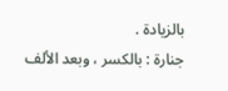بالزيادة .
جنارة : بالكسر ، وبعد الألف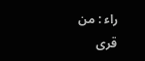راء : من قرى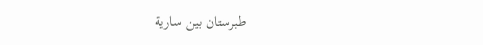طبرستان بين سارية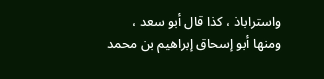واستراباذ ، كذا قال أبو سعد ،
ومنها أبو إسحاق إبراهيم بن محمد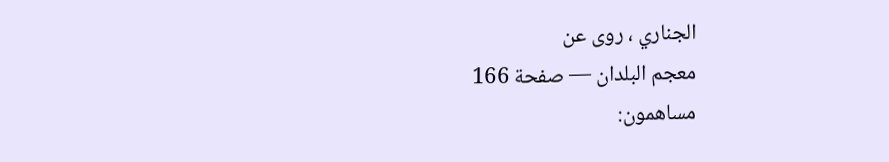الجناري ، روى عن
معجم البلدان — صفحة 166
مساهمون: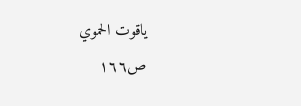ياقوت الحموي
ص١٦٦